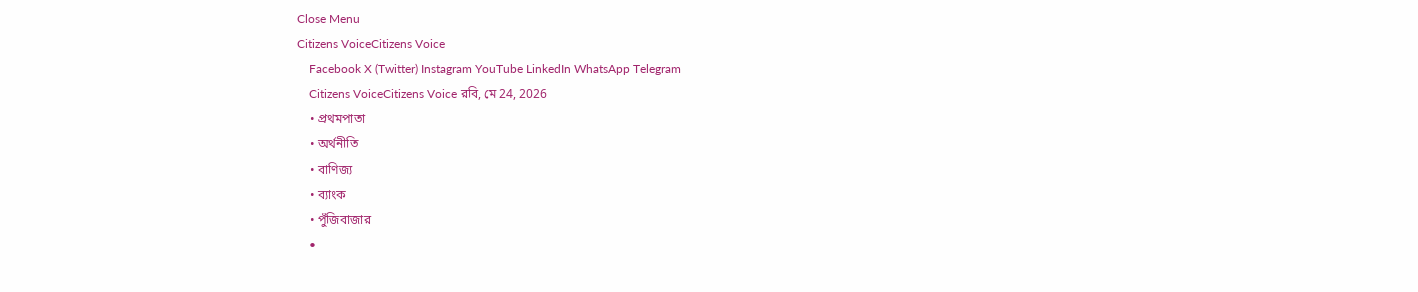Close Menu
Citizens VoiceCitizens Voice
    Facebook X (Twitter) Instagram YouTube LinkedIn WhatsApp Telegram
    Citizens VoiceCitizens Voice রবি, মে 24, 2026
    • প্রথমপাতা
    • অর্থনীতি
    • বাণিজ্য
    • ব্যাংক
    • পুঁজিবাজার
    •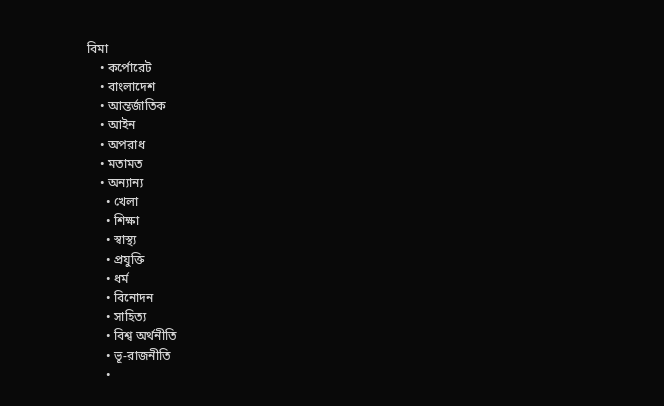বিমা
    • কর্পোরেট
    • বাংলাদেশ
    • আন্তর্জাতিক
    • আইন
    • অপরাধ
    • মতামত
    • অন্যান্য
      • খেলা
      • শিক্ষা
      • স্বাস্থ্য
      • প্রযুক্তি
      • ধর্ম
      • বিনোদন
      • সাহিত্য
      • বিশ্ব অর্থনীতি
      • ভূ-রাজনীতি
      •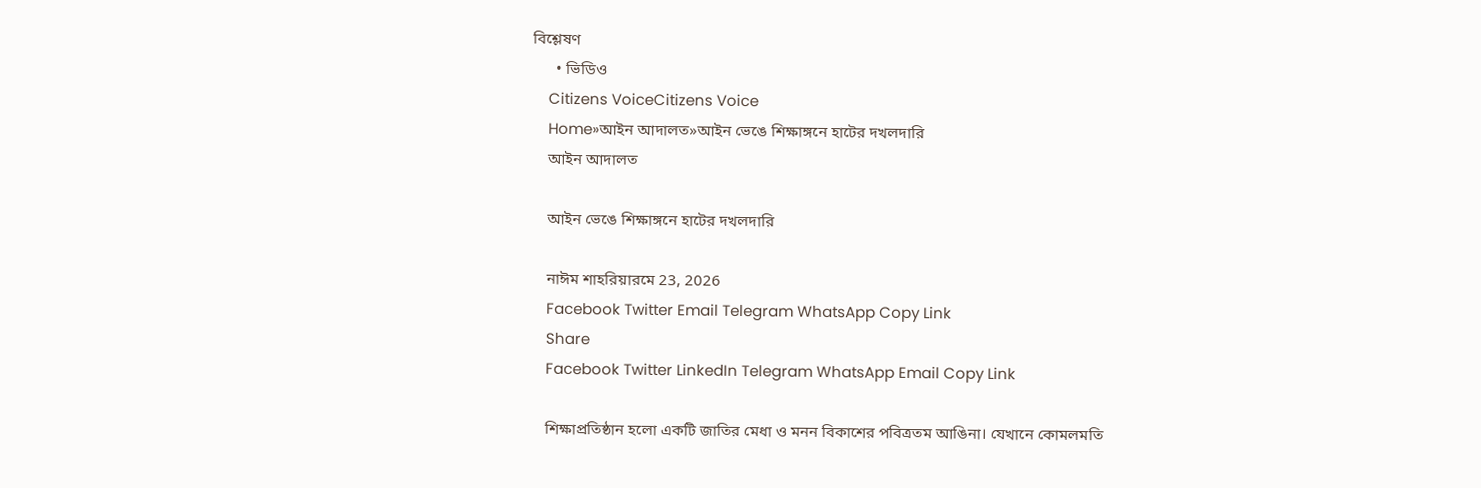বিশ্লেষণ
      • ভিডিও
    Citizens VoiceCitizens Voice
    Home»আইন আদালত»আইন ভেঙে শিক্ষাঙ্গনে হাটের দখলদারি
    আইন আদালত

    আইন ভেঙে শিক্ষাঙ্গনে হাটের দখলদারি

    নাঈম শাহরিয়ারমে 23, 2026
    Facebook Twitter Email Telegram WhatsApp Copy Link
    Share
    Facebook Twitter LinkedIn Telegram WhatsApp Email Copy Link

    শিক্ষাপ্রতিষ্ঠান হলো একটি জাতির মেধা ও মনন বিকাশের পবিত্রতম আঙিনা। যেখানে কোমলমতি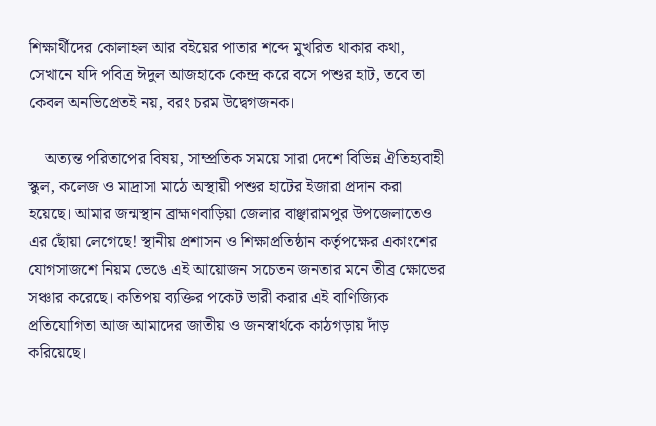শিক্ষার্থীদের কোলাহল আর বইয়ের পাতার শব্দে মুখরিত থাকার কথা, সেখানে যদি পবিত্র ঈদুল আজহাকে কেন্দ্র করে বসে পশুর হাট, তবে তা কেবল অনভিপ্রেতই নয়, বরং চরম উদ্বেগজনক।

    অত্যন্ত পরিতাপের বিষয়, সাম্প্রতিক সময়ে সারা দেশে বিভিন্ন ঐতিহ্যবাহী স্কুল, কলেজ ও মাদ্রাসা মাঠে অস্থায়ী পশুর হাটের ইজারা প্রদান করা হয়েছে। আমার জন্মস্থান ব্রাহ্মণবাড়িয়া জেলার বাঞ্ছারামপুর উপজেলাতেও এর ছোঁয়া লেগেছে! স্থানীয় প্রশাসন ও শিক্ষাপ্রতিষ্ঠান কর্তৃপক্ষের একাংশের যোগসাজশে নিয়ম ভেঙে এই আয়োজন সচেতন জনতার মনে তীব্র ক্ষোভের সঞ্চার করেছে। কতিপয় ব্যক্তির পকেট ভারী করার এই বাণিজ্যিক প্রতিযোগিতা আজ আমাদের জাতীয় ও জনস্বার্থকে কাঠগড়ায় দাঁড় করিয়েছে।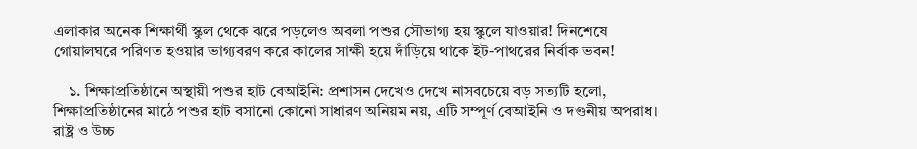এলাকার অনেক শিক্ষার্থী স্কুল থেকে ঝরে পড়লেও অবলা পশুর সৌভাগ্য হয় স্কুলে যাওয়ার! দিনশেষে গোয়ালঘরে পরিণত হওয়ার ভাগ্যবরণ করে কালের সাক্ষী হয়ে দাঁড়িয়ে থাকে ইট-পাথরের নির্বাক ভবন!

    ১. শিক্ষাপ্রতিষ্ঠানে অস্থায়ী পশুর হাট বেআইনি: প্রশাসন দেখেও দেখে নাসবচেয়ে বড় সত্যটি হলো, শিক্ষাপ্রতিষ্ঠানের মাঠে পশুর হাট বসানো কোনো সাধারণ অনিয়ম নয়, এটি সম্পূর্ণ বেআইনি ও দণ্ডনীয় অপরাধ। রাষ্ট্র ও উচ্চ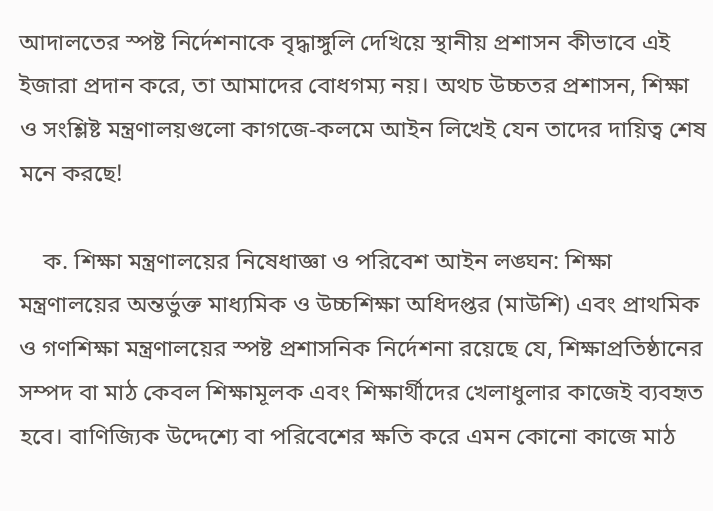আদালতের স্পষ্ট নির্দেশনাকে বৃদ্ধাঙ্গুলি দেখিয়ে স্থানীয় প্রশাসন কীভাবে এই ইজারা প্রদান করে, তা আমাদের বোধগম্য নয়। অথচ উচ্চতর প্রশাসন, শিক্ষা ও সংশ্লিষ্ট মন্ত্রণালয়গুলো কাগজে-কলমে আইন লিখেই যেন তাদের দায়িত্ব শেষ মনে করছে!

    ক. শিক্ষা মন্ত্রণালয়ের নিষেধাজ্ঞা ও পরিবেশ আইন লঙ্ঘন: শিক্ষা মন্ত্রণালয়ের অন্তর্ভুক্ত মাধ্যমিক ও উচ্চশিক্ষা অধিদপ্তর (মাউশি) এবং প্রাথমিক ও গণশিক্ষা মন্ত্রণালয়ের স্পষ্ট প্রশাসনিক নির্দেশনা রয়েছে যে, শিক্ষাপ্রতিষ্ঠানের সম্পদ বা মাঠ কেবল শিক্ষামূলক এবং শিক্ষার্থীদের খেলাধুলার কাজেই ব্যবহৃত হবে। বাণিজ্যিক উদ্দেশ্যে বা পরিবেশের ক্ষতি করে এমন কোনো কাজে মাঠ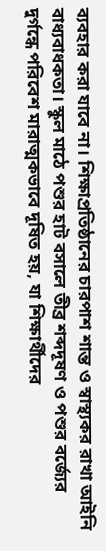ব্যবহার করা যাবে না। শিক্ষাপ্রতিষ্ঠানের চারপাশ শান্ত ও স্বাস্থ্যকর রাখা আইনি বাধ্যবাধকতা। স্কুল মাঠে পশুর হাট বসালে তীব্র শব্দদূষণ ও পশুর বর্জ্যের দুর্গন্ধে পরিবেশ মারাত্মকভাবে দূষিত হয়, যা শিক্ষার্থীদের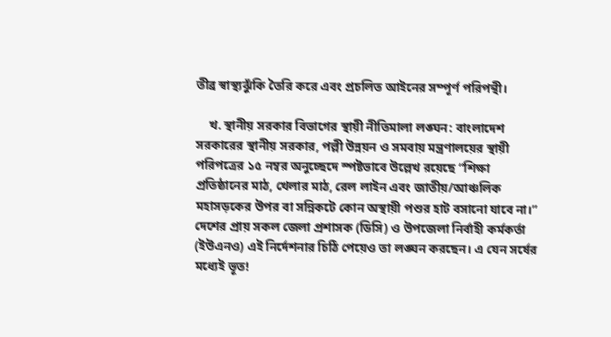তীব্র স্বাস্থ্যঝুঁকি তৈরি করে এবং প্রচলিত আইনের সম্পূর্ণ পরিপন্থী।

    খ. স্থানীয় সরকার বিভাগের স্থায়ী নীতিমালা লঙ্ঘন: বাংলাদেশ সরকারের স্থানীয় সরকার, পল্লী উন্নয়ন ও সমবায় মন্ত্রণালয়ের স্থায়ী পরিপত্রের ১৫ নম্বর অনুচ্ছেদে স্পষ্টভাবে উল্লেখ রয়েছে “শিক্ষা প্রতিষ্ঠানের মাঠ, খেলার মাঠ, রেল লাইন এবং জাতীয়/আঞ্চলিক মহাসড়কের উপর বা সন্নিকটে কোন অস্থায়ী পশুর হাট বসানো যাবে না।” দেশের প্রায় সকল জেলা প্রশাসক (ডিসি) ও উপজেলা নির্বাহী কর্মকর্তা (ইউএনও) এই নির্দেশনার চিঠি পেয়েও তা লঙ্ঘন করছেন। এ যেন সর্ষের মধ্যেই ভূত!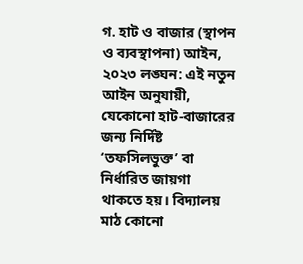গ. হাট ও বাজার (স্থাপন ও ব্যবস্থাপনা) আইন, ২০২৩ লঙ্ঘন: এই নতুন আইন অনুযায়ী, যেকোনো হাট-বাজারের জন্য নির্দিষ্ট ‘তফসিলভুক্ত’ বা নির্ধারিত জায়গা থাকতে হয়। বিদ্যালয় মাঠ কোনো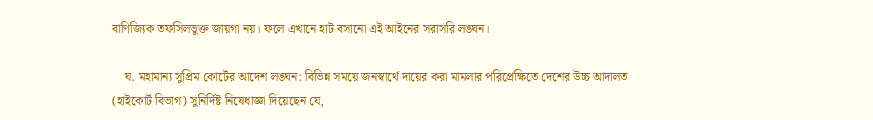বাণিজ্যিক তফসিলভুক্ত জায়গা নয়। ফলে এখানে হাট বসানো এই আইনের সরাসরি লঙ্ঘন।

    ঘ. মহামান্য সুপ্রিম কোর্টের আদেশ লঙ্ঘন: বিভিন্ন সময়ে জনস্বার্থে দায়ের করা মামলার পরিপ্রেক্ষিতে দেশের উচ্চ আদালত (হাইকোর্ট বিভাগ) সুনির্দিষ্ট নিষেধাজ্ঞা দিয়েছেন যে,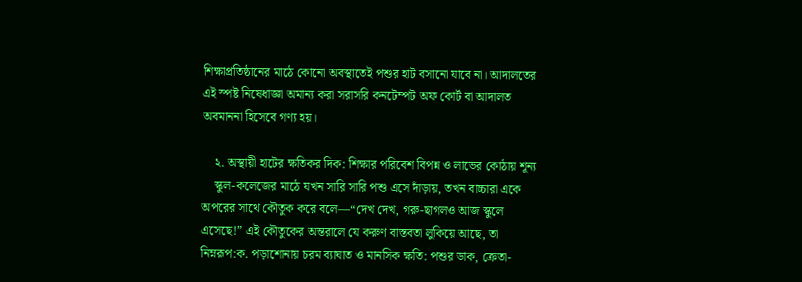শিক্ষাপ্রতিষ্ঠানের মাঠে কোনো অবস্থাতেই পশুর হাট বসানো যাবে না। আদালতের এই স্পষ্ট নিষেধাজ্ঞা অমান্য করা সরাসরি কনটেম্পট অফ কোর্ট বা আদালত অবমাননা হিসেবে গণ্য হয়।

    ২. অস্থায়ী হাটের ক্ষতিকর দিক: শিক্ষার পরিবেশ বিপন্ন ও লাভের কোঠায় শূন্য
    স্কুল-কলেজের মাঠে যখন সারি সারি পশু এসে দাঁড়ায়, তখন বাচ্চারা একে অপরের সাথে কৌতুক করে বলে—“দেখ দেখ, গরু-ছাগলও আজ স্কুলে এসেছে!” এই কৌতুকের অন্তরালে যে করুণ বাস্তবতা লুকিয়ে আছে, তা নিম্নরূপ:ক. পড়াশোনায় চরম ব্যাঘাত ও মানসিক ক্ষতি: পশুর ডাক, ক্রেতা-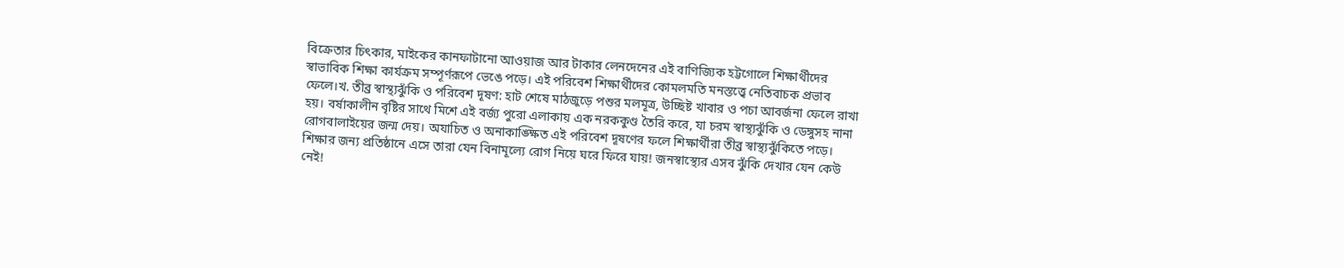বিক্রেতার চিৎকার, মাইকের কানফাটানো আওয়াজ আর টাকার লেনদেনের এই বাণিজ্যিক হট্টগোলে শিক্ষার্থীদের স্বাভাবিক শিক্ষা কার্যক্রম সম্পূর্ণরূপে ভেঙে পড়ে। এই পরিবেশ শিক্ষার্থীদের কোমলমতি মনস্তত্ত্বে নেতিবাচক প্রভাব ফেলে।খ. তীব্র স্বাস্থ্যঝুঁকি ও পরিবেশ দূষণ: হাট শেষে মাঠজুড়ে পশুর মলমূত্র, উচ্ছিষ্ট খাবার ও পচা আবর্জনা ফেলে রাখা হয়। বর্ষাকালীন বৃষ্টির সাথে মিশে এই বর্জ্য পুরো এলাকায় এক নরককুণ্ড তৈরি করে, যা চরম স্বাস্থ্যঝুঁকি ও ডেঙ্গুসহ নানা রোগবালাইয়ের জন্ম দেয়। অযাচিত ও অনাকাঙ্ক্ষিত এই পরিবেশ দূষণের ফলে শিক্ষার্থীরা তীব্র স্বাস্থ্যঝুঁকিতে পড়ে। শিক্ষার জন্য প্রতিষ্ঠানে এসে তারা যেন বিনামূল্যে রোগ নিয়ে ঘরে ফিরে যায়! জনস্বাস্থ্যের এসব ঝুঁকি দেখার যেন কেউ নেই!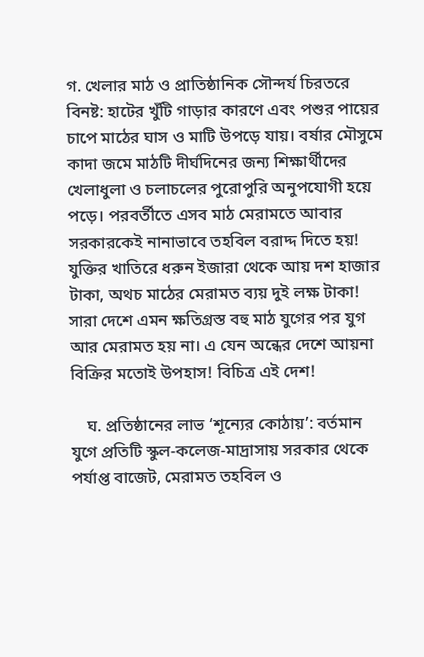গ. খেলার মাঠ ও প্রাতিষ্ঠানিক সৌন্দর্য চিরতরে বিনষ্ট: হাটের খুঁটি গাড়ার কারণে এবং পশুর পায়ের চাপে মাঠের ঘাস ও মাটি উপড়ে যায়। বর্ষার মৌসুমে কাদা জমে মাঠটি দীর্ঘদিনের জন্য শিক্ষার্থীদের খেলাধুলা ও চলাচলের পুরোপুরি অনুপযোগী হয়ে পড়ে। পরবর্তীতে এসব মাঠ মেরামতে আবার সরকারকেই নানাভাবে তহবিল বরাদ্দ দিতে হয়! যুক্তির খাতিরে ধরুন ইজারা থেকে আয় দশ হাজার টাকা, অথচ মাঠের মেরামত ব্যয় দুই লক্ষ টাকা! সারা দেশে এমন ক্ষতিগ্রস্ত বহু মাঠ যুগের পর যুগ আর মেরামত হয় না। এ যেন অন্ধের দেশে আয়না বিক্রির মতোই উপহাস! বিচিত্র এই দেশ!

    ঘ. প্রতিষ্ঠানের লাভ ‘শূন্যের কোঠায়’: বর্তমান যুগে প্রতিটি স্কুল-কলেজ-মাদ্রাসায় সরকার থেকে পর্যাপ্ত বাজেট, মেরামত তহবিল ও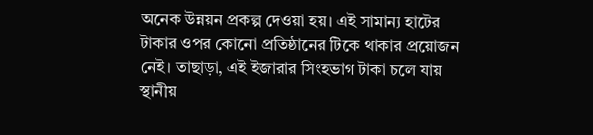অনেক উন্নয়ন প্রকল্প দেওয়া হয়। এই সামান্য হাটের টাকার ওপর কোনো প্রতিষ্ঠানের টিকে থাকার প্রয়োজন নেই। তাছাড়া, এই ইজারার সিংহভাগ টাকা চলে যায় স্থানীয়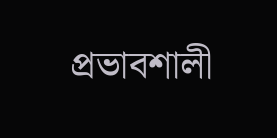প্রভাবশালী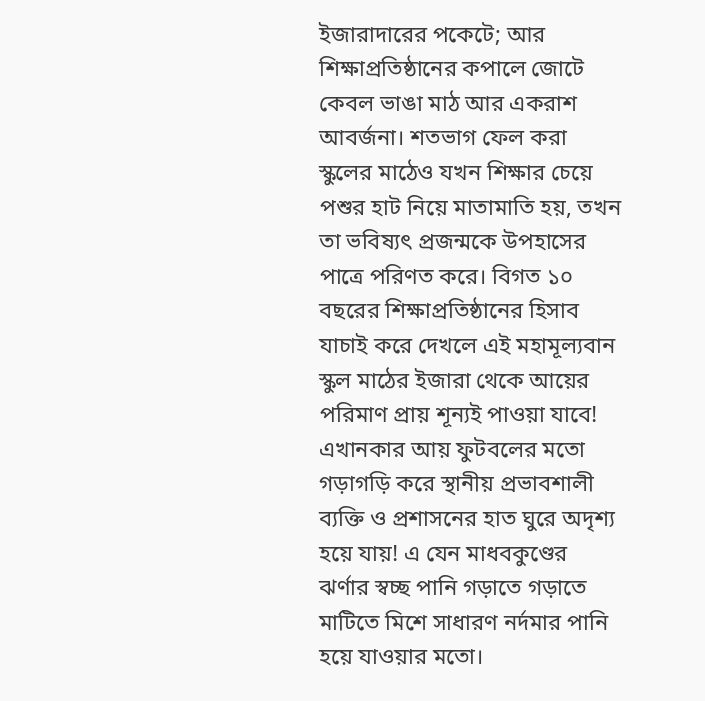ইজারাদারের পকেটে; আর শিক্ষাপ্রতিষ্ঠানের কপালে জোটে কেবল ভাঙা মাঠ আর একরাশ আবর্জনা। শতভাগ ফেল করা স্কুলের মাঠেও যখন শিক্ষার চেয়ে পশুর হাট নিয়ে মাতামাতি হয়, তখন তা ভবিষ্যৎ প্রজন্মকে উপহাসের পাত্রে পরিণত করে। বিগত ১০ বছরের শিক্ষাপ্রতিষ্ঠানের হিসাব যাচাই করে দেখলে এই মহামূল্যবান স্কুল মাঠের ইজারা থেকে আয়ের পরিমাণ প্রায় শূন্যই পাওয়া যাবে! এখানকার আয় ফুটবলের মতো গড়াগড়ি করে স্থানীয় প্রভাবশালী ব্যক্তি ও প্রশাসনের হাত ঘুরে অদৃশ্য হয়ে যায়! এ যেন মাধবকুণ্ডের ঝর্ণার স্বচ্ছ পানি গড়াতে গড়াতে মাটিতে মিশে সাধারণ নর্দমার পানি হয়ে যাওয়ার মতো।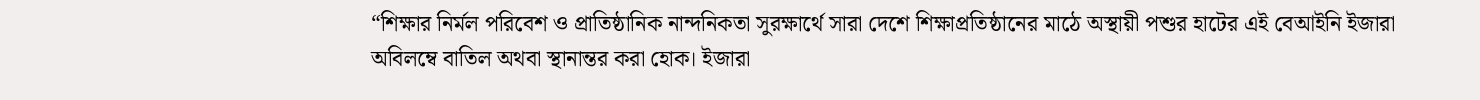“শিক্ষার নির্মল পরিবেশ ও প্রাতিষ্ঠানিক নান্দনিকতা সুরক্ষার্থে সারা দেশে শিক্ষাপ্রতিষ্ঠানের মাঠে অস্থায়ী পশুর হাটের এই বেআইনি ইজারা অবিলম্বে বাতিল অথবা স্থানান্তর করা হোক। ইজারা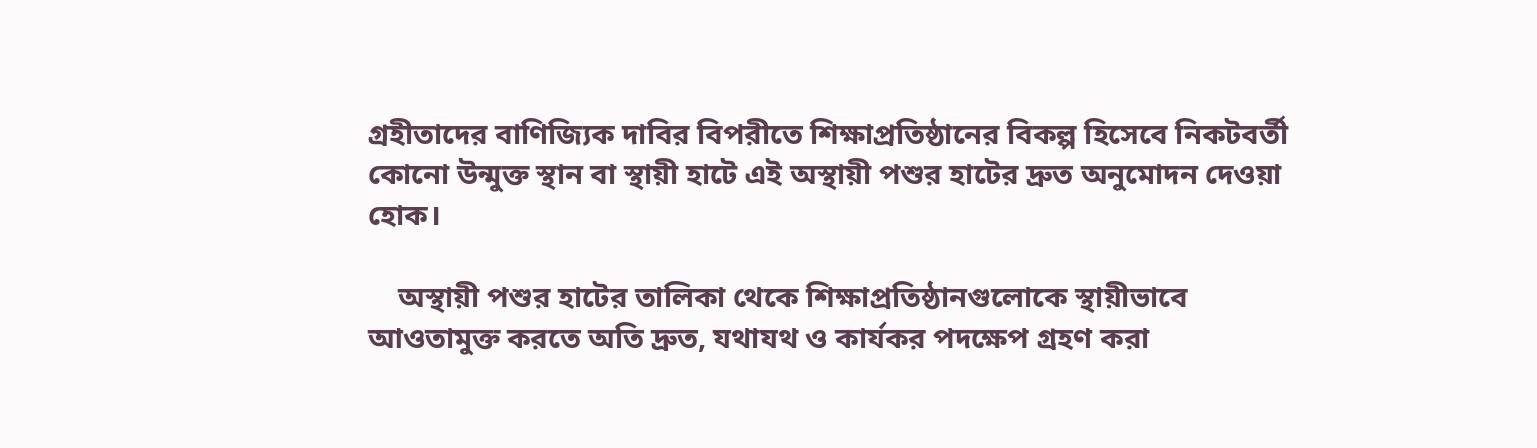গ্রহীতাদের বাণিজ্যিক দাবির বিপরীতে শিক্ষাপ্রতিষ্ঠানের বিকল্প হিসেবে নিকটবর্তী কোনো উন্মুক্ত স্থান বা স্থায়ী হাটে এই অস্থায়ী পশুর হাটের দ্রুত অনুমোদন দেওয়া হোক।

    অস্থায়ী পশুর হাটের তালিকা থেকে শিক্ষাপ্রতিষ্ঠানগুলোকে স্থায়ীভাবে আওতামুক্ত করতে অতি দ্রুত, যথাযথ ও কার্যকর পদক্ষেপ গ্রহণ করা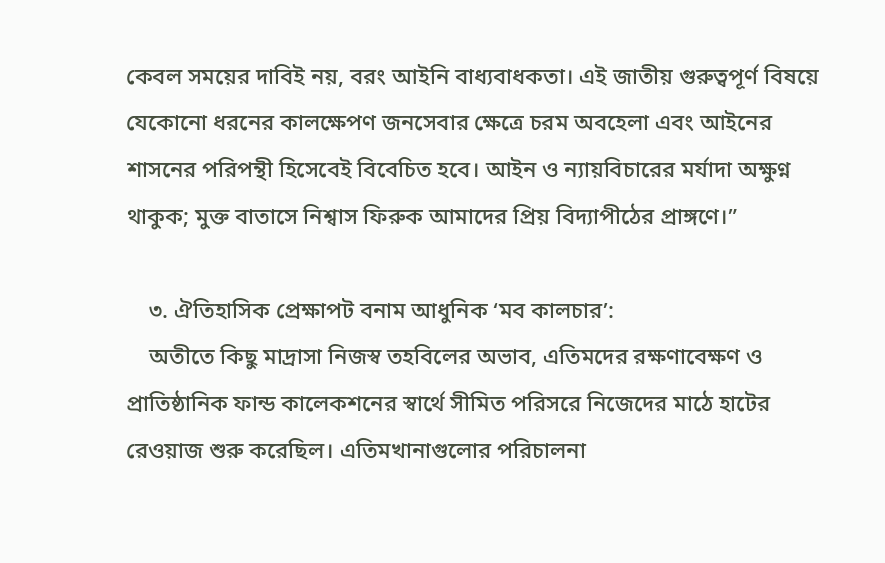কেবল সময়ের দাবিই নয়, বরং আইনি বাধ্যবাধকতা। এই জাতীয় গুরুত্বপূর্ণ বিষয়ে যেকোনো ধরনের কালক্ষেপণ জনসেবার ক্ষেত্রে চরম অবহেলা এবং আইনের শাসনের পরিপন্থী হিসেবেই বিবেচিত হবে। আইন ও ন্যায়বিচারের মর্যাদা অক্ষুণ্ন থাকুক; মুক্ত বাতাসে নিশ্বাস ফিরুক আমাদের প্রিয় বিদ্যাপীঠের প্রাঙ্গণে।”

    ৩. ঐতিহাসিক প্রেক্ষাপট বনাম আধুনিক ‘মব কালচার’:
    অতীতে কিছু মাদ্রাসা নিজস্ব তহবিলের অভাব, এতিমদের রক্ষণাবেক্ষণ ও প্রাতিষ্ঠানিক ফান্ড কালেকশনের স্বার্থে সীমিত পরিসরে নিজেদের মাঠে হাটের রেওয়াজ শুরু করেছিল। এতিমখানাগুলোর পরিচালনা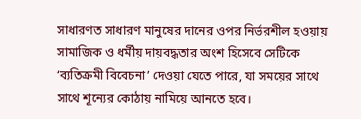সাধারণত সাধারণ মানুষের দানের ওপর নির্ভরশীল হওয়ায় সামাজিক ও ধর্মীয় দায়বদ্ধতার অংশ হিসেবে সেটিকে ‘ব্যতিক্রমী বিবেচনা’ দেওয়া যেতে পারে, যা সময়ের সাথে সাথে শূন্যের কোঠায় নামিয়ে আনতে হবে।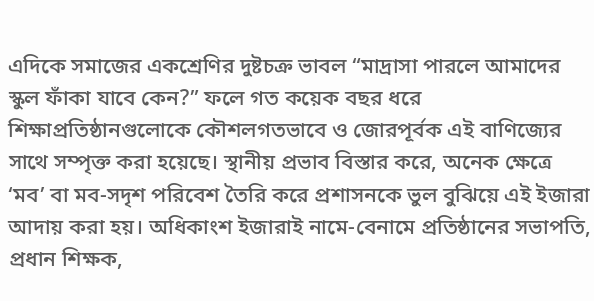এদিকে সমাজের একশ্রেণির দুষ্টচক্র ভাবল “মাদ্রাসা পারলে আমাদের স্কুল ফাঁকা যাবে কেন?” ফলে গত কয়েক বছর ধরে শিক্ষাপ্রতিষ্ঠানগুলোকে কৌশলগতভাবে ও জোরপূর্বক এই বাণিজ্যের সাথে সম্পৃক্ত করা হয়েছে। স্থানীয় প্রভাব বিস্তার করে, অনেক ক্ষেত্রে ‘মব’ বা মব-সদৃশ পরিবেশ তৈরি করে প্রশাসনকে ভুল বুঝিয়ে এই ইজারা আদায় করা হয়। অধিকাংশ ইজারাই নামে-বেনামে প্রতিষ্ঠানের সভাপতি, প্রধান শিক্ষক,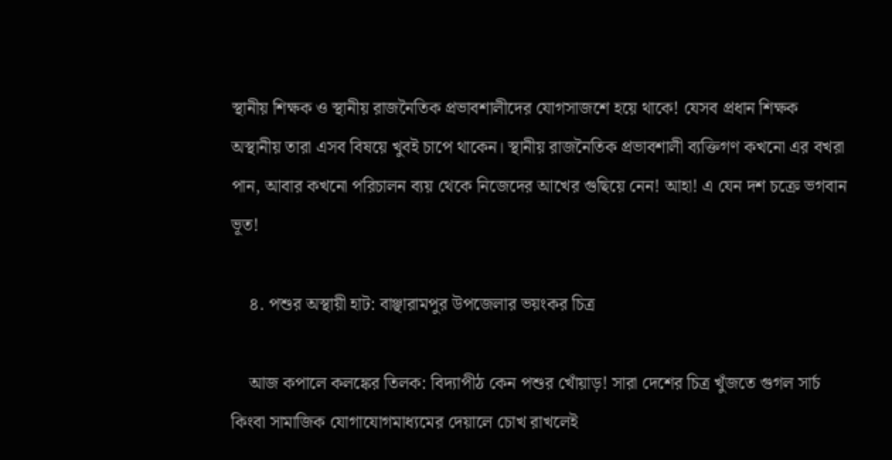স্থানীয় শিক্ষক ও স্থানীয় রাজনৈতিক প্রভাবশালীদের যোগসাজশে হয়ে থাকে! যেসব প্রধান শিক্ষক অস্থানীয় তারা এসব বিষয়ে খুবই চাপে থাকেন। স্থানীয় রাজনৈতিক প্রভাবশালী ব্যক্তিগণ কখনো এর বখরা পান, আবার কখনো পরিচালন ব্যয় থেকে নিজেদের আখের গুছিয়ে নেন! আহা! এ যেন দশ চক্রে ভগবান ভূত!

    ৪. পশুর অস্থায়ী হাট: বাঞ্ছারামপুর উপজেলার ভয়ংকর চিত্র

    আজ কপালে কলঙ্কের তিলক: বিদ্যাপীঠ কেন পশুর খোঁয়াড়! সারা দেশের চিত্র খুঁজতে গুগল সার্চ কিংবা সামাজিক যোগাযোগমাধ্যমের দেয়ালে চোখ রাখলেই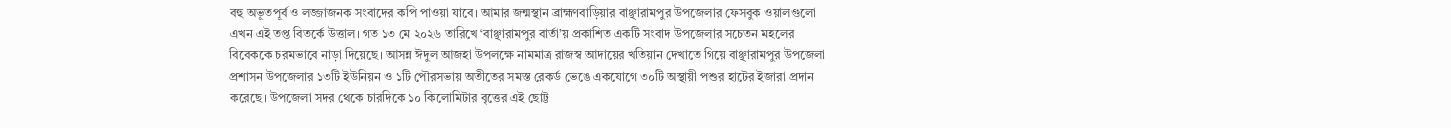বহু অভূতপূর্ব ও লজ্জাজনক সংবাদের কপি পাওয়া যাবে। আমার জন্মস্থান ব্রাহ্মণবাড়িয়ার বাঞ্ছারামপুর উপজেলার ফেসবুক ওয়ালগুলো এখন এই তপ্ত বিতর্কে উত্তাল। গত ১৩ মে ২০২৬ তারিখে ‘বাঞ্ছারামপুর বার্তা’য় প্রকাশিত একটি সংবাদ উপজেলার সচেতন মহলের বিবেককে চরমভাবে নাড়া দিয়েছে। আসন্ন ঈদুল আজহা উপলক্ষে নামমাত্র রাজস্ব আদায়ের খতিয়ান দেখাতে গিয়ে বাঞ্ছারামপুর উপজেলা প্রশাসন উপজেলার ১৩টি ইউনিয়ন ও ১টি পৌরসভায় অতীতের সমস্ত রেকর্ড ভেঙে একযোগে ৩০টি অস্থায়ী পশুর হাটের ইজারা প্রদান করেছে। উপজেলা সদর থেকে চারদিকে ১০ কিলোমিটার বৃত্তের এই ছোট্ট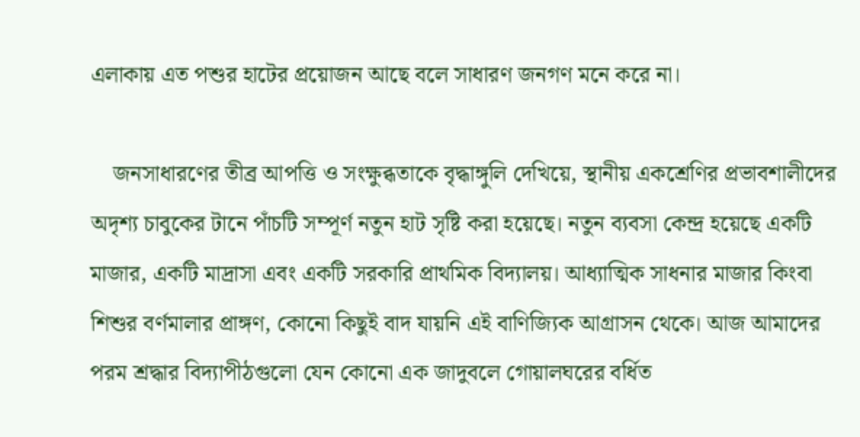এলাকায় এত পশুর হাটের প্রয়োজন আছে বলে সাধারণ জনগণ মনে করে না।

    জনসাধারণের তীব্র আপত্তি ও সংক্ষুব্ধতাকে বৃদ্ধাঙ্গুলি দেখিয়ে, স্থানীয় একশ্রেণির প্রভাবশালীদের অদৃশ্য চাবুকের টানে পাঁচটি সম্পূর্ণ নতুন হাট সৃষ্টি করা হয়েছে। নতুন ব্যবসা কেন্দ্র হয়েছে একটি মাজার, একটি মাদ্রাসা এবং একটি সরকারি প্রাথমিক বিদ্যালয়। আধ্যাত্মিক সাধনার মাজার কিংবা শিশুর বর্ণমালার প্রাঙ্গণ, কোনো কিছুই বাদ যায়নি এই বাণিজ্যিক আগ্রাসন থেকে। আজ আমাদের পরম শ্রদ্ধার বিদ্যাপীঠগুলো যেন কোনো এক জাদুবলে গোয়ালঘরের বর্ধিত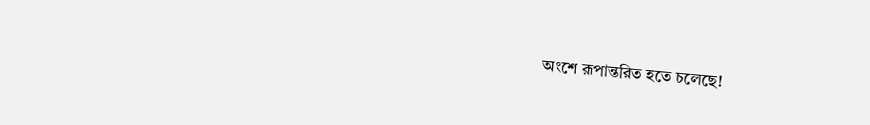অংশে রূপান্তরিত হতে চলেছে!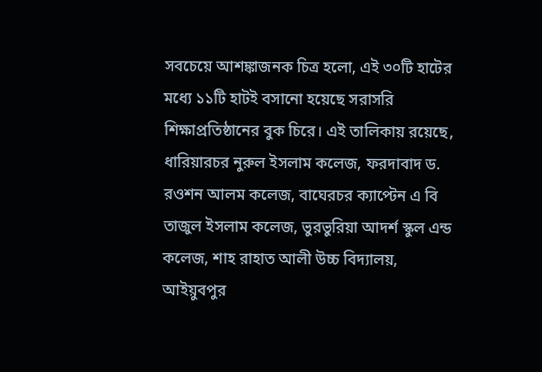সবচেয়ে আশঙ্কাজনক চিত্র হলো, এই ৩০টি হাটের মধ্যে ১১টি হাটই বসানো হয়েছে সরাসরি শিক্ষাপ্রতিষ্ঠানের বুক চিরে। এই তালিকায় রয়েছে, ধারিয়ারচর নুরুল ইসলাম কলেজ, ফরদাবাদ ড. রওশন আলম কলেজ, বাঘেরচর ক্যাপ্টেন এ বি তাজুল ইসলাম কলেজ, ভুরভুরিয়া আদর্শ স্কুল এন্ড কলেজ, শাহ রাহাত আলী উচ্চ বিদ্যালয়, আইয়ুবপুর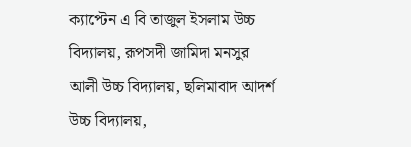ক্যাপ্টেন এ বি তাজুল ইসলাম উচ্চ বিদ্যালয়, রূপসদী জামিদা মনসুর আলী উচ্চ বিদ্যালয়, ছলিমাবাদ আদর্শ উচ্চ বিদ্যালয়,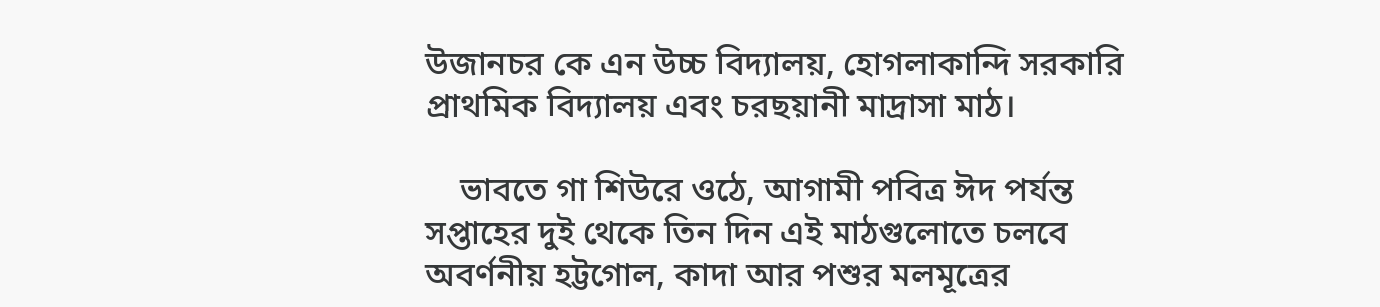উজানচর কে এন উচ্চ বিদ্যালয়, হোগলাকান্দি সরকারি প্রাথমিক বিদ্যালয় এবং চরছয়ানী মাদ্রাসা মাঠ।

    ভাবতে গা শিউরে ওঠে, আগামী পবিত্র ঈদ পর্যন্ত সপ্তাহের দুই থেকে তিন দিন এই মাঠগুলোতে চলবে অবর্ণনীয় হট্টগোল, কাদা আর পশুর মলমূত্রের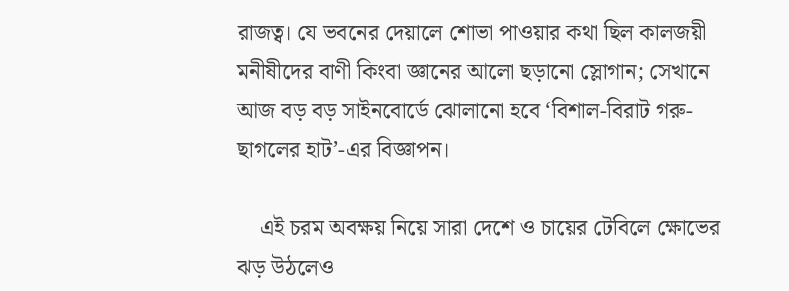রাজত্ব। যে ভবনের দেয়ালে শোভা পাওয়ার কথা ছিল কালজয়ী মনীষীদের বাণী কিংবা জ্ঞানের আলো ছড়ানো স্লোগান; সেখানে আজ বড় বড় সাইনবোর্ডে ঝোলানো হবে ‘বিশাল-বিরাট গরু-ছাগলের হাট’-এর বিজ্ঞাপন।

    এই চরম অবক্ষয় নিয়ে সারা দেশে ও চায়ের টেবিলে ক্ষোভের ঝড় উঠলেও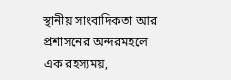স্থানীয় সাংবাদিকতা আর প্রশাসনের অন্দরমহলে এক রহস্যময়,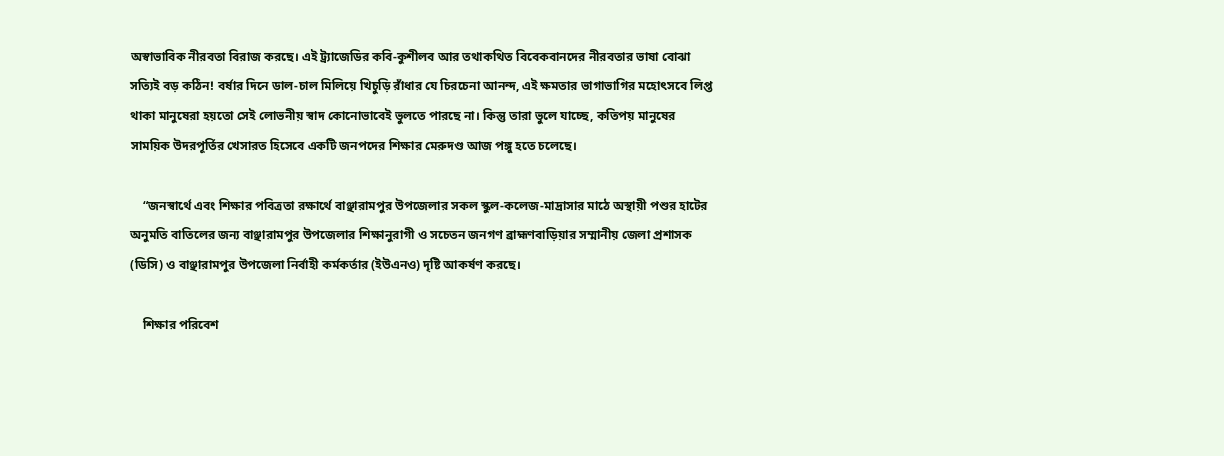অস্বাভাবিক নীরবতা বিরাজ করছে। এই ট্র্যাজেডির কবি-কুশীলব আর তথাকথিত বিবেকবানদের নীরবতার ভাষা বোঝা সত্যিই বড় কঠিন! বর্ষার দিনে ডাল-চাল মিলিয়ে খিচুড়ি রাঁধার যে চিরচেনা আনন্দ, এই ক্ষমতার ভাগাভাগির মহোৎসবে লিপ্ত থাকা মানুষেরা হয়তো সেই লোভনীয় স্বাদ কোনোভাবেই ভুলতে পারছে না। কিন্তু তারা ভুলে যাচ্ছে, কতিপয় মানুষের সাময়িক উদরপূর্তির খেসারত হিসেবে একটি জনপদের শিক্ষার মেরুদণ্ড আজ পঙ্গু হতে চলেছে।

    “জনস্বার্থে এবং শিক্ষার পবিত্রতা রক্ষার্থে বাঞ্ছারামপুর উপজেলার সকল স্কুল-কলেজ-মাদ্রাসার মাঠে অস্থায়ী পশুর হাটের অনুমতি বাতিলের জন্য বাঞ্ছারামপুর উপজেলার শিক্ষানুরাগী ও সচেতন জনগণ ব্রাহ্মণবাড়িয়ার সম্মানীয় জেলা প্রশাসক (ডিসি) ও বাঞ্ছারামপুর উপজেলা নির্বাহী কর্মকর্তার (ইউএনও) দৃষ্টি আকর্ষণ করছে।

    শিক্ষার পরিবেশ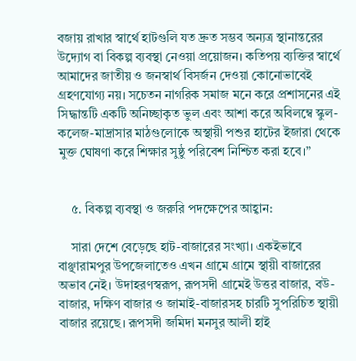বজায় রাখার স্বার্থে হাটগুলি যত দ্রুত সম্ভব অন্যত্র স্থানান্তরের উদ্যোগ বা বিকল্প ব্যবস্থা নেওয়া প্রয়োজন। কতিপয় ব্যক্তির স্বার্থে আমাদের জাতীয় ও জনস্বার্থ বিসর্জন দেওয়া কোনোভাবেই গ্রহণযোগ্য নয়। সচেতন নাগরিক সমাজ মনে করে প্রশাসনের এই সিদ্ধান্তটি একটি অনিচ্ছাকৃত ভুল এবং আশা করে অবিলম্বে স্কুল-কলেজ-মাদ্রাসার মাঠগুলোকে অস্থায়ী পশুর হাটের ইজারা থেকে মুক্ত ঘোষণা করে শিক্ষার সুষ্ঠু পরিবেশ নিশ্চিত করা হবে।”


    ৫. বিকল্প ব্যবস্থা ও জরুরি পদক্ষেপের আহ্বান:

    সারা দেশে বেড়েছে হাট-বাজারের সংখ্যা। একইভাবে বাঞ্ছারামপুর উপজেলাতেও এখন গ্রামে গ্রামে স্থায়ী বাজারের অভাব নেই। উদাহরণস্বরূপ, রূপসদী গ্রামেই উত্তর বাজার, বউ-বাজার, দক্ষিণ বাজার ও জামাই-বাজারসহ চারটি সুপরিচিত স্থায়ী বাজার রয়েছে। রূপসদী জমিদা মনসুর আলী হাই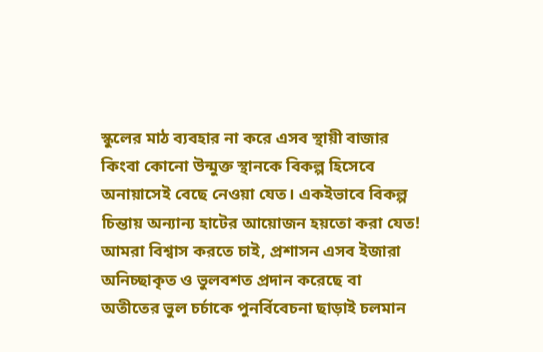স্কুলের মাঠ ব্যবহার না করে এসব স্থায়ী বাজার কিংবা কোনো উন্মুক্ত স্থানকে বিকল্প হিসেবে অনায়াসেই বেছে নেওয়া যেত। একইভাবে বিকল্প চিন্তায় অন্যান্য হাটের আয়োজন হয়তো করা যেত! আমরা বিশ্বাস করতে চাই, প্রশাসন এসব ইজারা অনিচ্ছাকৃত ও ভুলবশত প্রদান করেছে বা অতীতের ভুল চর্চাকে পুনর্বিবেচনা ছাড়াই চলমান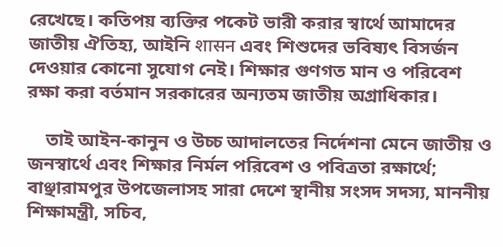রেখেছে। কতিপয় ব্যক্তির পকেট ভারী করার স্বার্থে আমাদের জাতীয় ঐতিহ্য, আইনি शासन এবং শিশুদের ভবিষ্যৎ বিসর্জন দেওয়ার কোনো সুযোগ নেই। শিক্ষার গুণগত মান ও পরিবেশ রক্ষা করা বর্তমান সরকারের অন্যতম জাতীয় অগ্রাধিকার।

    তাই আইন-কানুন ও উচ্চ আদালতের নির্দেশনা মেনে জাতীয় ও জনস্বার্থে এবং শিক্ষার নির্মল পরিবেশ ও পবিত্রতা রক্ষার্থে; বাঞ্ছারামপুর উপজেলাসহ সারা দেশে স্থানীয় সংসদ সদস্য, মাননীয় শিক্ষামন্ত্রী, সচিব,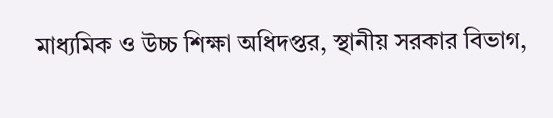মাধ্যমিক ও উচ্চ শিক্ষা অধিদপ্তর, স্থানীয় সরকার বিভাগ,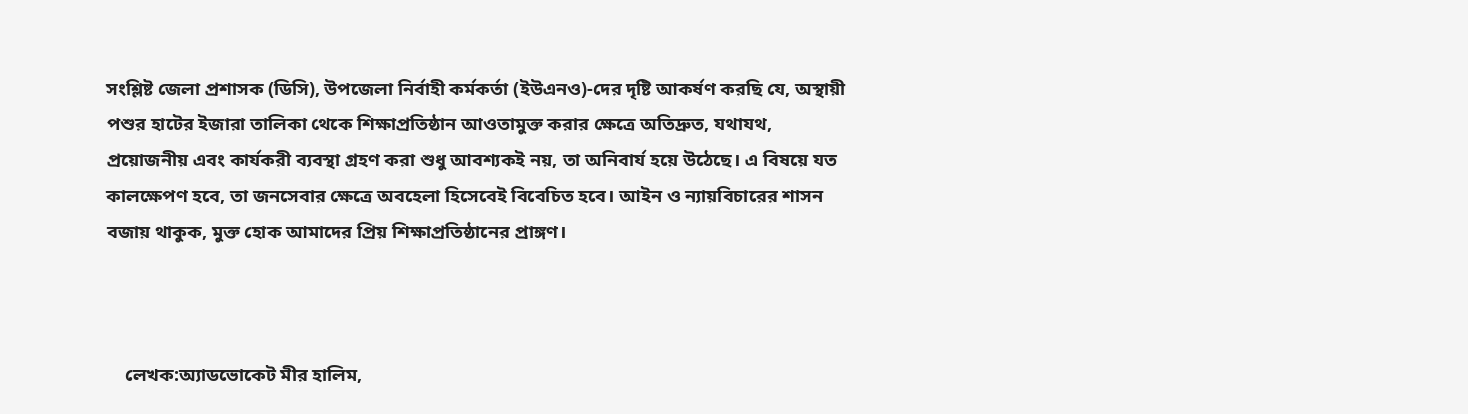সংশ্লিষ্ট জেলা প্রশাসক (ডিসি), উপজেলা নির্বাহী কর্মকর্তা (ইউএনও)-দের দৃষ্টি আকর্ষণ করছি যে, অস্থায়ী পশুর হাটের ইজারা তালিকা থেকে শিক্ষাপ্রতিষ্ঠান আওতামুক্ত করার ক্ষেত্রে অতিদ্রুত, যথাযথ, প্রয়োজনীয় এবং কার্যকরী ব্যবস্থা গ্রহণ করা শুধু আবশ্যকই নয়, তা অনিবার্য হয়ে উঠেছে। এ বিষয়ে যত কালক্ষেপণ হবে, তা জনসেবার ক্ষেত্রে অবহেলা হিসেবেই বিবেচিত হবে। আইন ও ন্যায়বিচারের শাসন বজায় থাকুক, মুক্ত হোক আমাদের প্রিয় শিক্ষাপ্রতিষ্ঠানের প্রাঙ্গণ।



    লেখক:অ্যাডভোকেট মীর হালিম,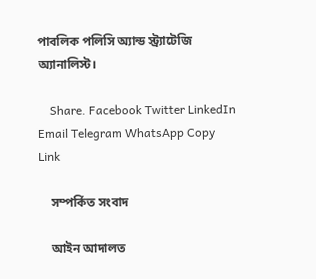পাবলিক পলিসি অ্যান্ড স্ট্র্যাটেজি অ্যানালিস্ট।

    Share. Facebook Twitter LinkedIn Email Telegram WhatsApp Copy Link

    সম্পর্কিত সংবাদ

    আইন আদালত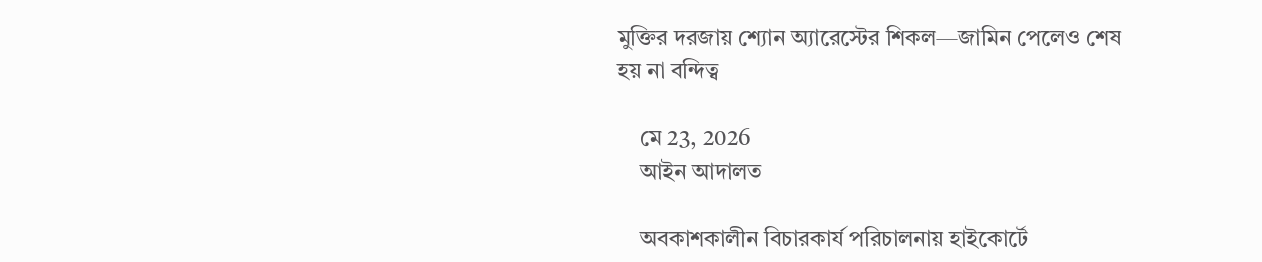মুক্তির দরজায় শ্যোন অ্যারেস্টের শিকল—জামিন পেলেও শেষ হয় না বন্দিত্ব

    মে 23, 2026
    আইন আদালত

    অবকাশকালীন বিচারকার্য পরিচালনায় হাইকোর্টে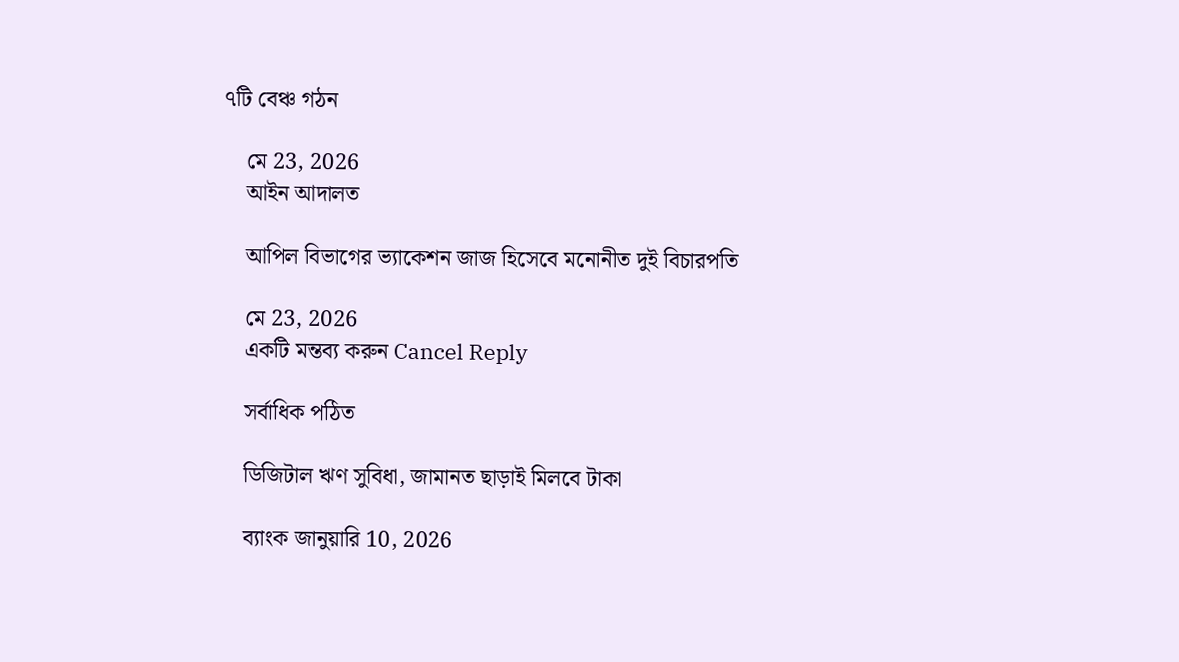৭টি বেঞ্চ গঠন

    মে 23, 2026
    আইন আদালত

    আপিল বিভাগের ভ্যাকেশন জাজ হিসেবে মনোনীত দুই বিচারপতি

    মে 23, 2026
    একটি মন্তব্য করুন Cancel Reply

    সর্বাধিক পঠিত

    ডিজিটাল ঋণ সুবিধা, জামানত ছাড়াই মিলবে টাকা

    ব্যাংক জানুয়ারি 10, 2026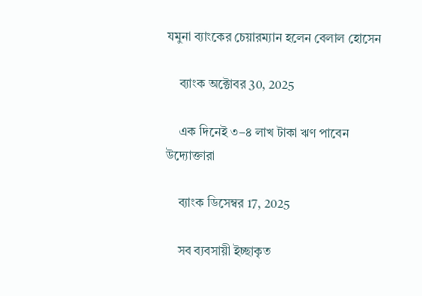যমুনা ব্যাংকের চেয়ারম্যান হলেন বেলাল হোসেন

    ব্যাংক অক্টোবর 30, 2025

    এক দিনেই ৩–৪ লাখ টাকা ঋণ পাবেন উদ্যোক্তারা

    ব্যাংক ডিসেম্বর 17, 2025

    সব ব্যবসায়ী ইচ্ছাকৃত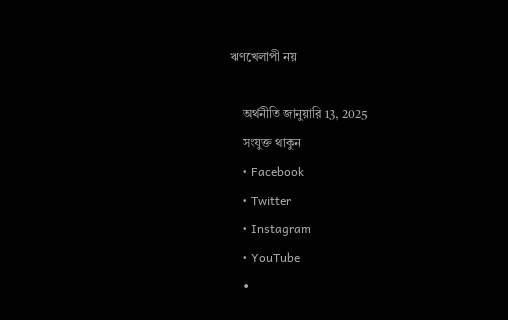ঋণখেলাপী নয়

    অর্থনীতি জানুয়ারি 13, 2025
    সংযুক্ত থাকুন
    • Facebook
    • Twitter
    • Instagram
    • YouTube
    •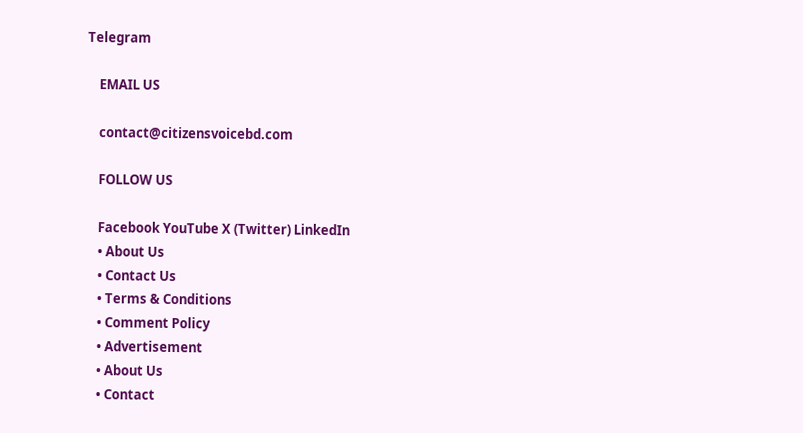Telegram

    EMAIL US

    contact@citizensvoicebd.com

    FOLLOW US

    Facebook YouTube X (Twitter) LinkedIn
    • About Us
    • Contact Us
    • Terms & Conditions
    • Comment Policy
    • Advertisement
    • About Us
    • Contact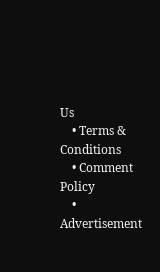Us
    • Terms & Conditions
    • Comment Policy
    • Advertisement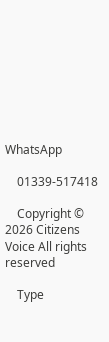WhatsApp

    01339-517418

    Copyright © 2026 Citizens Voice All rights reserved

    Type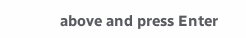above and press Enter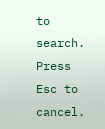to search. Press Esc to cancel.